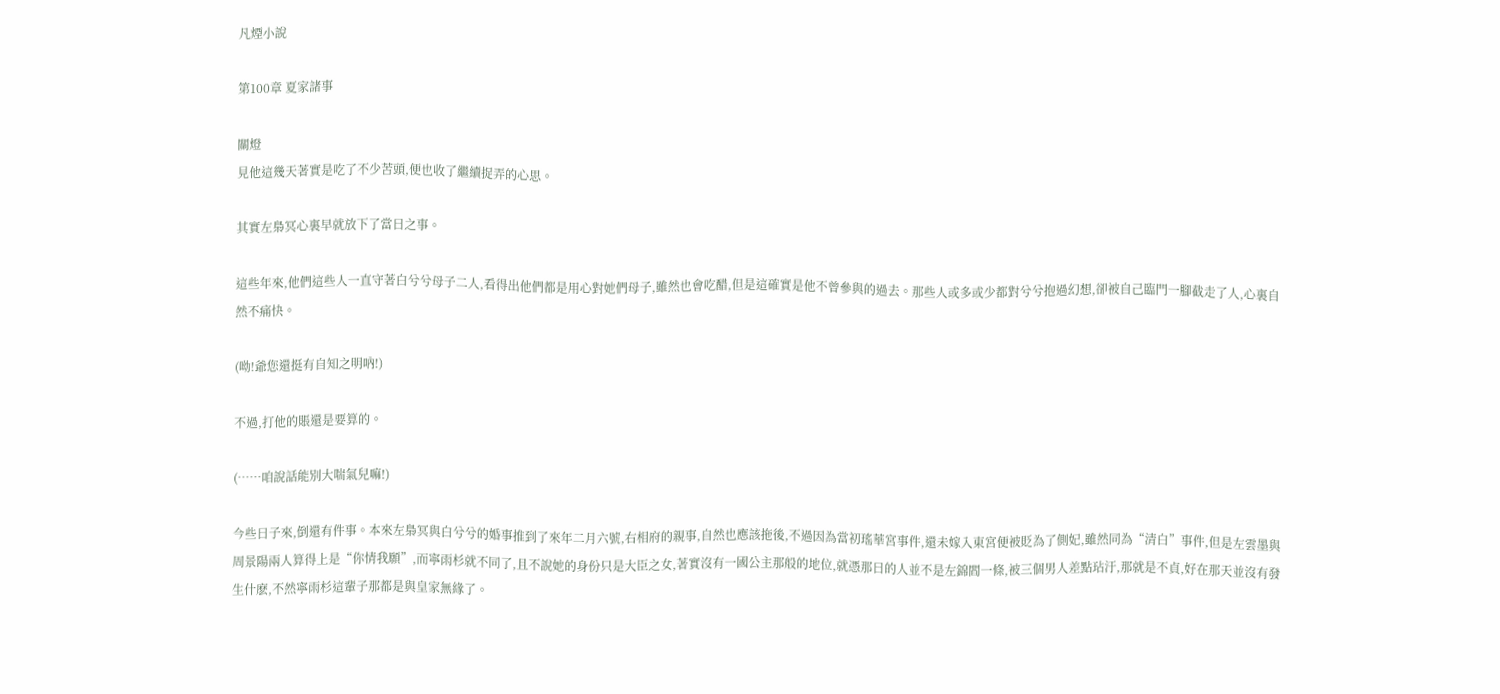凡煙小說

第100章 夏家諸事

關燈
見他這幾天著實是吃了不少苦頭,便也收了繼續捉弄的心思。

其實左梟冥心裏早就放下了當日之事。

這些年來,他們這些人一直守著白兮兮母子二人,看得出他們都是用心對她們母子,雖然也會吃醋,但是這確實是他不曾參與的過去。那些人或多或少都對兮兮抱過幻想,卻被自己臨門一腳截走了人,心裏自然不痛快。

(呦!爺您還挺有自知之明吶!)

不過,打他的賬還是要算的。

(……咱說話能別大喘氣兒嘛!)

今些日子來,倒還有件事。本來左梟冥與白兮兮的婚事推到了來年二月六號,右相府的親事,自然也應該拖後,不過因為當初瑤華宮事件,還未嫁入東宮便被貶為了側妃,雖然同為“清白”事件,但是左雲墨與周景陽兩人算得上是“你情我願”,而寧雨杉就不同了,且不說她的身份只是大臣之女,著實沒有一國公主那般的地位,就憑那日的人並不是左錦閻一條,被三個男人差點玷汙,那就是不貞,好在那天並沒有發生什麽,不然寧雨杉這輩子那都是與皇家無緣了。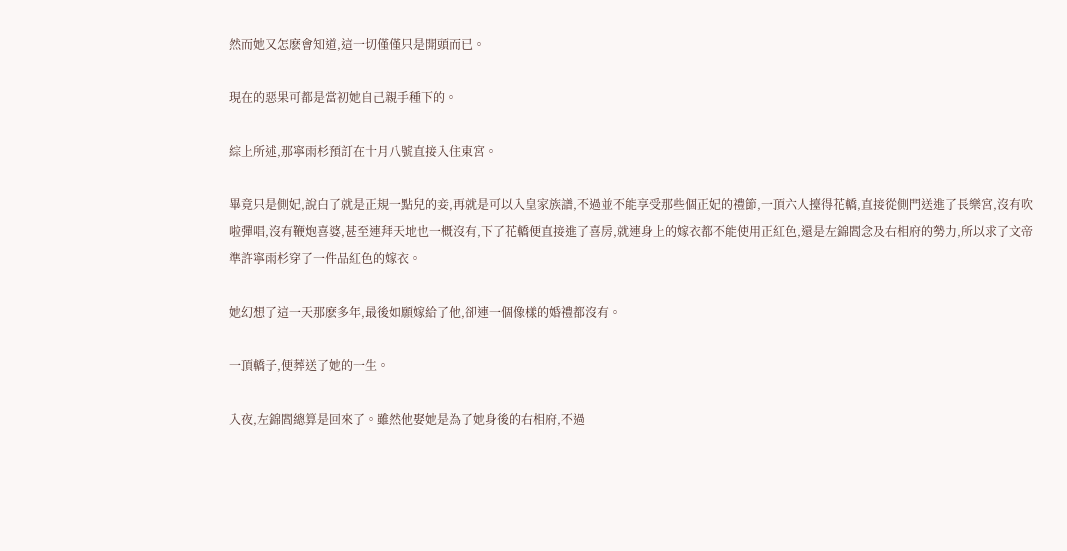然而她又怎麽會知道,這一切僅僅只是開頭而已。

現在的惡果可都是當初她自己親手種下的。

綜上所述,那寧雨杉預訂在十月八號直接入住東宮。

畢竟只是側妃,說白了就是正規一點兒的妾,再就是可以入皇家族譜,不過並不能享受那些個正妃的禮節,一頂六人擡得花轎,直接從側門送進了長樂宮,沒有吹啦彈唱,沒有鞭炮喜婆,甚至連拜天地也一概沒有,下了花轎便直接進了喜房,就連身上的嫁衣都不能使用正紅色,還是左錦閻念及右相府的勢力,所以求了文帝準許寧雨杉穿了一件品紅色的嫁衣。

她幻想了這一天那麽多年,最後如願嫁給了他,卻連一個像樣的婚禮都沒有。

一頂轎子,便葬送了她的一生。

入夜,左錦閻總算是回來了。雖然他娶她是為了她身後的右相府,不過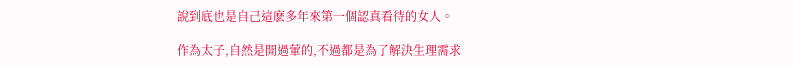說到底也是自己這麽多年來第一個認真看待的女人。

作為太子,自然是開過葷的,不過都是為了解決生理需求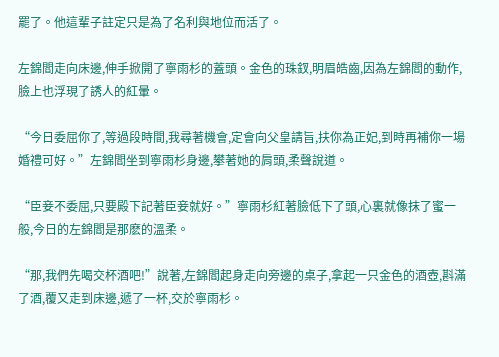罷了。他這輩子註定只是為了名利與地位而活了。

左錦閻走向床邊,伸手掀開了寧雨杉的蓋頭。金色的珠釵,明眉皓齒,因為左錦閻的動作,臉上也浮現了誘人的紅暈。

“今日委屈你了,等過段時間,我尋著機會,定會向父皇請旨,扶你為正妃,到時再補你一場婚禮可好。”左錦閻坐到寧雨杉身邊,攀著她的肩頭,柔聲說道。

“臣妾不委屈,只要殿下記著臣妾就好。”寧雨杉紅著臉低下了頭,心裏就像抹了蜜一般,今日的左錦閻是那麽的溫柔。

“那,我們先喝交杯酒吧!”說著,左錦閻起身走向旁邊的桌子,拿起一只金色的酒壺,斟滿了酒,覆又走到床邊,遞了一杯,交於寧雨杉。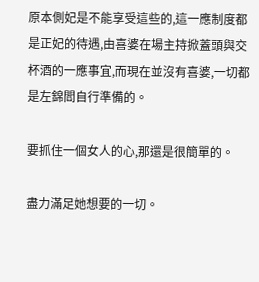原本側妃是不能享受這些的,這一應制度都是正妃的待遇,由喜婆在場主持掀蓋頭與交杯酒的一應事宜,而現在並沒有喜婆,一切都是左錦閻自行準備的。

要抓住一個女人的心,那還是很簡單的。

盡力滿足她想要的一切。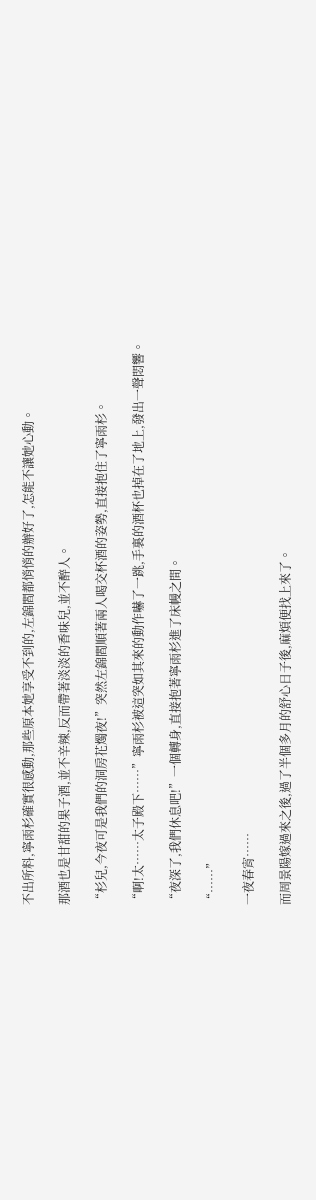不出所料,寧雨杉確實很感動,那些原本她享受不到的,左錦閻都悄悄的辦好了,怎能不讓她心動。

那酒也是甘甜的果子酒,並不辛辣,反而帶著淡淡的香味兒,並不醉人。

“杉兒,今夜可是我們的洞房花燭夜!”突然左錦閻順著兩人喝交杯酒的姿勢,直接抱住了寧雨杉。

“啊!太……太子殿下……”寧雨杉被這突如其來的動作嚇了一跳,手裏的酒杯也掉在了地上,發出一聲悶響。

“夜深了,我們休息吧!”一個轉身,直接抱著寧雨杉進了床幔之間。

“……”

一夜春宵……

而周景陽嫁過來之後,過了半個多月的舒心日子後,麻煩便找上來了。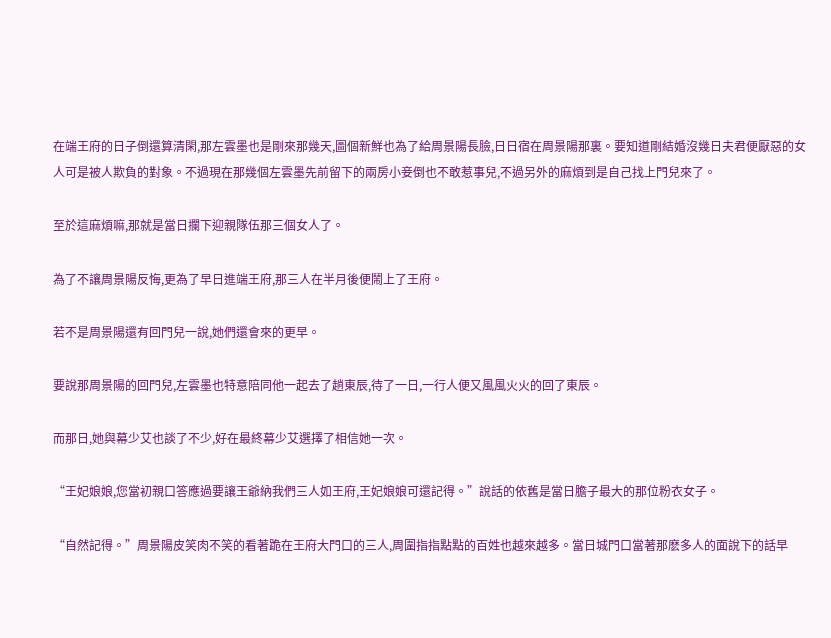在端王府的日子倒還算清閑,那左雲墨也是剛來那幾天,圖個新鮮也為了給周景陽長臉,日日宿在周景陽那裏。要知道剛結婚沒幾日夫君便厭惡的女人可是被人欺負的對象。不過現在那幾個左雲墨先前留下的兩房小妾倒也不敢惹事兒,不過另外的麻煩到是自己找上門兒來了。

至於這麻煩嘛,那就是當日攔下迎親隊伍那三個女人了。

為了不讓周景陽反悔,更為了早日進端王府,那三人在半月後便鬧上了王府。

若不是周景陽還有回門兒一說,她們還會來的更早。

要說那周景陽的回門兒,左雲墨也特意陪同他一起去了趟東辰,待了一日,一行人便又風風火火的回了東辰。

而那日,她與幕少艾也談了不少,好在最終幕少艾選擇了相信她一次。

“王妃娘娘,您當初親口答應過要讓王爺納我們三人如王府,王妃娘娘可還記得。”說話的依舊是當日膽子最大的那位粉衣女子。

“自然記得。”周景陽皮笑肉不笑的看著跪在王府大門口的三人,周圍指指點點的百姓也越來越多。當日城門口當著那麽多人的面說下的話早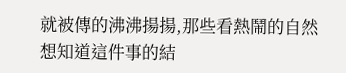就被傳的沸沸揚揚,那些看熱鬧的自然想知道這件事的結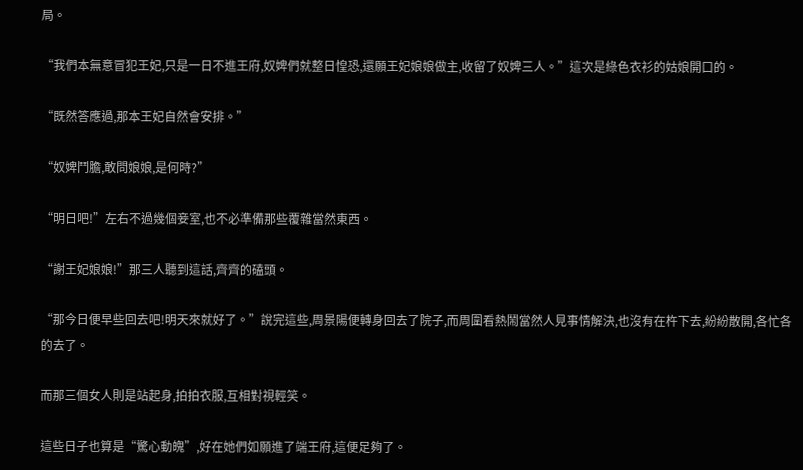局。

“我們本無意冒犯王妃,只是一日不進王府,奴婢們就整日惶恐,還願王妃娘娘做主,收留了奴婢三人。”這次是綠色衣衫的姑娘開口的。

“既然答應過,那本王妃自然會安排。”

“奴婢鬥膽,敢問娘娘,是何時?”

“明日吧!”左右不過幾個妾室,也不必準備那些覆雜當然東西。

“謝王妃娘娘!”那三人聽到這話,齊齊的磕頭。

“那今日便早些回去吧!明天來就好了。”說完這些,周景陽便轉身回去了院子,而周圍看熱鬧當然人見事情解決,也沒有在杵下去,紛紛散開,各忙各的去了。

而那三個女人則是站起身,拍拍衣服,互相對視輕笑。

這些日子也算是“驚心動魄”,好在她們如願進了端王府,這便足夠了。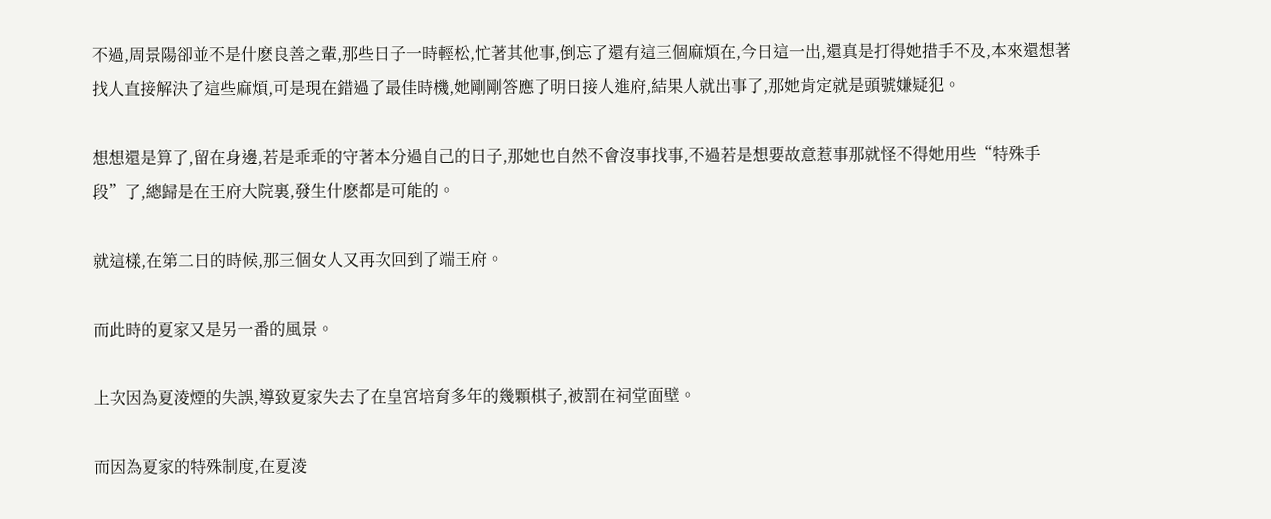不過,周景陽卻並不是什麽良善之輩,那些日子一時輕松,忙著其他事,倒忘了還有這三個麻煩在,今日這一出,還真是打得她措手不及,本來還想著找人直接解決了這些麻煩,可是現在錯過了最佳時機,她剛剛答應了明日接人進府,結果人就出事了,那她肯定就是頭號嫌疑犯。

想想還是算了,留在身邊,若是乖乖的守著本分過自己的日子,那她也自然不會沒事找事,不過若是想要故意惹事那就怪不得她用些“特殊手段”了,總歸是在王府大院裏,發生什麽都是可能的。

就這樣,在第二日的時候,那三個女人又再次回到了端王府。

而此時的夏家又是另一番的風景。

上次因為夏淩煙的失誤,導致夏家失去了在皇宮培育多年的幾顆棋子,被罰在祠堂面壁。

而因為夏家的特殊制度,在夏淩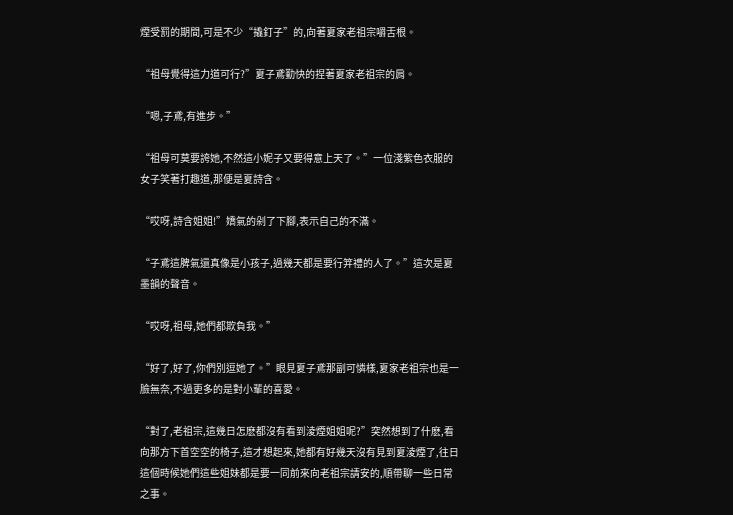煙受罰的期間,可是不少“撬釘子”的,向著夏家老祖宗嚼舌根。

“祖母覺得這力道可行?”夏子鳶勤快的捏著夏家老祖宗的肩。

“嗯,子鳶,有進步。”

“祖母可莫要誇她,不然這小妮子又要得意上天了。”一位淺紫色衣服的女子笑著打趣道,那便是夏詩含。

“哎呀,詩含姐姐!”嬌氣的剁了下腳,表示自己的不滿。

“子鳶這脾氣還真像是小孩子,過幾天都是要行笄禮的人了。”這次是夏墨韻的聲音。

“哎呀,祖母,她們都欺負我。”

“好了,好了,你們別逗她了。”眼見夏子鳶那副可憐樣,夏家老祖宗也是一臉無奈,不過更多的是對小輩的喜愛。

“對了,老祖宗,這幾日怎麽都沒有看到淩煙姐姐呢?”突然想到了什麽,看向那方下首空空的椅子,這才想起來,她都有好幾天沒有見到夏淩煙了,往日這個時候她們這些姐妹都是要一同前來向老祖宗請安的,順帶聊一些日常之事。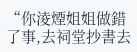“你淩煙姐姐做錯了事,去祠堂抄書去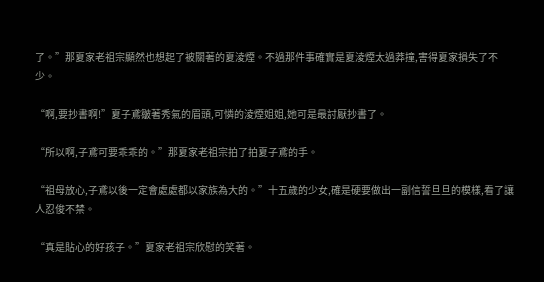了。”那夏家老祖宗顯然也想起了被關著的夏淩煙。不過那件事確實是夏淩煙太過莽撞,害得夏家損失了不少。

“啊,要抄書啊!”夏子鳶皺著秀氣的眉頭,可憐的淩煙姐姐,她可是最討厭抄書了。

“所以啊,子鳶可要乖乖的。”那夏家老祖宗拍了拍夏子鳶的手。

“祖母放心,子鳶以後一定會處處都以家族為大的。”十五歲的少女,確是硬要做出一副信誓旦旦的模樣,看了讓人忍俊不禁。

“真是貼心的好孩子。”夏家老祖宗欣慰的笑著。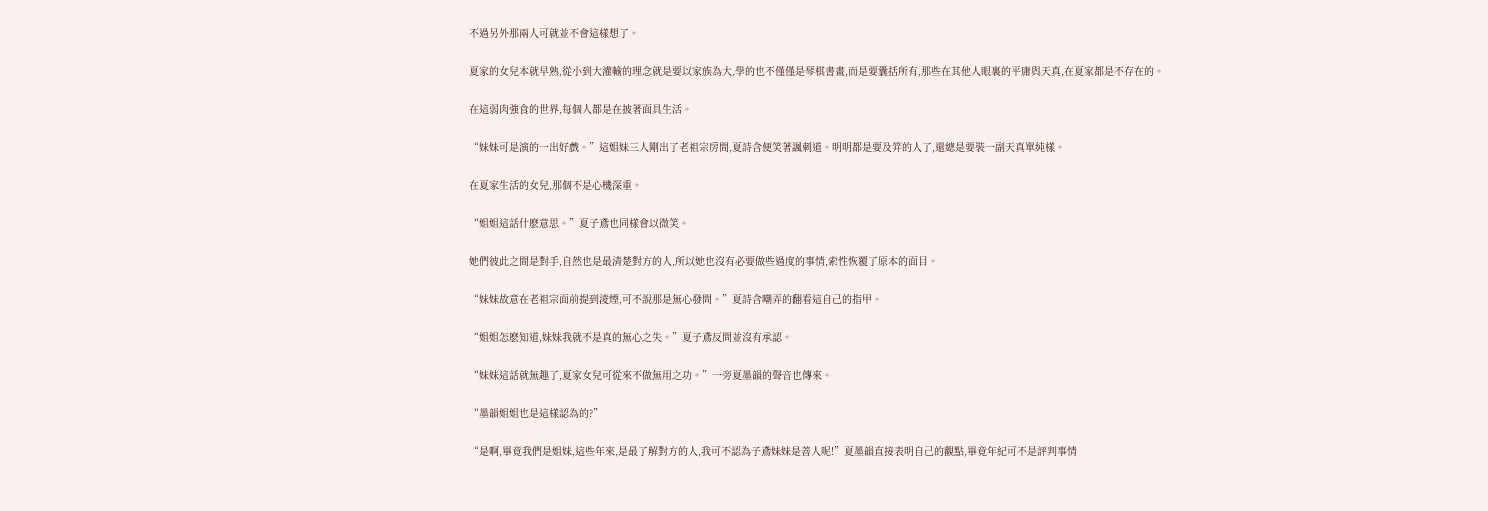不過另外那兩人可就並不會這樣想了。

夏家的女兒本就早熟,從小到大灌輸的理念就是要以家族為大,學的也不僅僅是琴棋書畫,而是要囊括所有,那些在其他人眼裏的平庸與天真,在夏家都是不存在的。

在這弱肉強食的世界,每個人都是在披著面具生活。

“妹妹可是演的一出好戲。”這姐妹三人剛出了老祖宗房間,夏詩含便笑著諷刺道。明明都是要及笄的人了,還總是要裝一副天真單純樣。

在夏家生活的女兒,那個不是心機深重。

“姐姐這話什麽意思。”夏子鳶也同樣會以微笑。

她們彼此之間是對手,自然也是最清楚對方的人,所以她也沒有必要做些過度的事情,索性恢覆了原本的面目。

“妹妹故意在老祖宗面前提到淩煙,可不說那是無心發問。”夏詩含嘲弄的翻看這自己的指甲。

“姐姐怎麽知道,妹妹我就不是真的無心之失。”夏子鳶反問並沒有承認。

“妹妹這話就無趣了,夏家女兒可從來不做無用之功。”一旁夏墨韻的聲音也傳來。

“墨韻姐姐也是這樣認為的?”

“是啊,畢竟我們是姐妹,這些年來,是最了解對方的人,我可不認為子鳶妹妹是善人呢!”夏墨韻直接表明自己的觀點,畢竟年紀可不是評判事情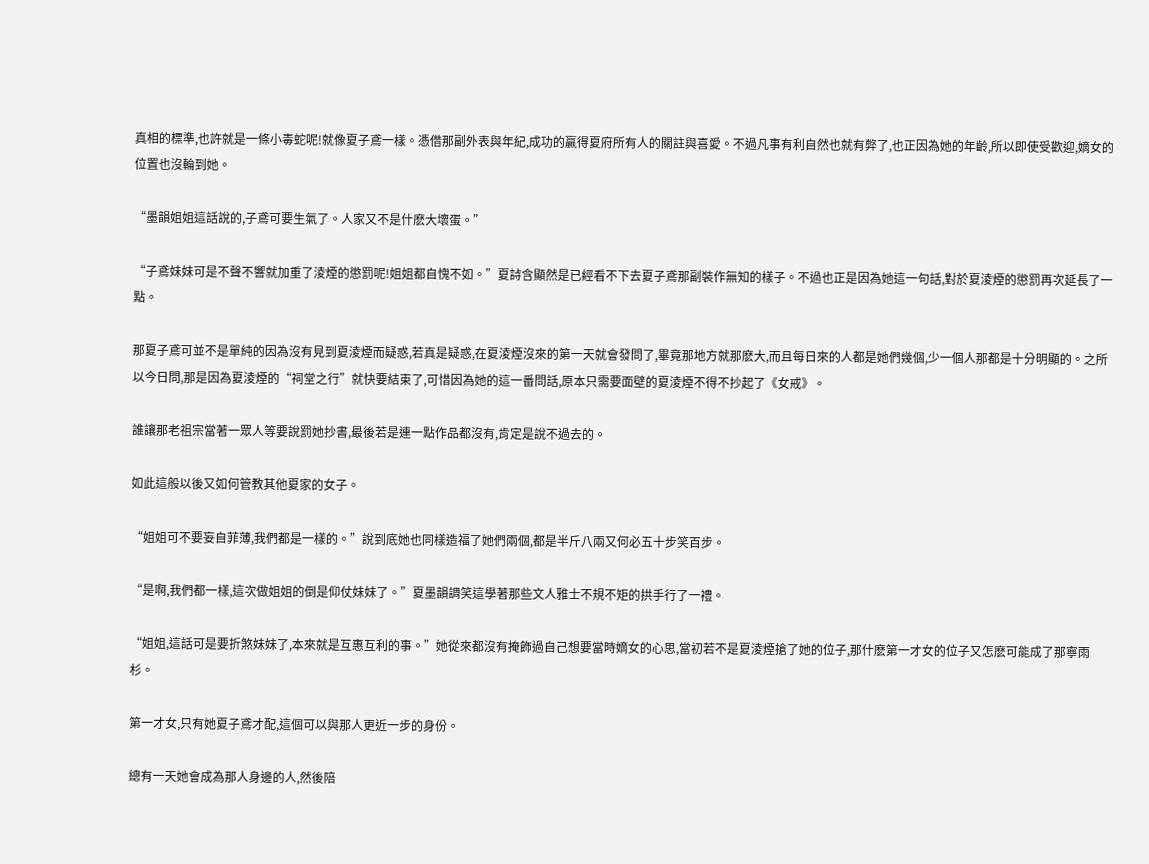真相的標準,也許就是一條小毒蛇呢!就像夏子鳶一樣。憑借那副外表與年紀,成功的贏得夏府所有人的關註與喜愛。不過凡事有利自然也就有弊了,也正因為她的年齡,所以即使受歡迎,嫡女的位置也沒輪到她。

“墨韻姐姐這話說的,子鳶可要生氣了。人家又不是什麽大壞蛋。”

“子鳶妹妹可是不聲不響就加重了淩煙的懲罰呢!姐姐都自愧不如。”夏詩含顯然是已經看不下去夏子鳶那副裝作無知的樣子。不過也正是因為她這一句話,對於夏淩煙的懲罰再次延長了一點。

那夏子鳶可並不是單純的因為沒有見到夏淩煙而疑惑,若真是疑惑,在夏淩煙沒來的第一天就會發問了,畢竟那地方就那麽大,而且每日來的人都是她們幾個,少一個人那都是十分明顯的。之所以今日問,那是因為夏淩煙的“祠堂之行”就快要結束了,可惜因為她的這一番問話,原本只需要面壁的夏淩煙不得不抄起了《女戒》。

誰讓那老祖宗當著一眾人等要說罰她抄書,最後若是連一點作品都沒有,肯定是說不過去的。

如此這般以後又如何管教其他夏家的女子。

“姐姐可不要妄自菲薄,我們都是一樣的。”說到底她也同樣造福了她們兩個,都是半斤八兩又何必五十步笑百步。

“是啊,我們都一樣,這次做姐姐的倒是仰仗妹妹了。”夏墨韻調笑這學著那些文人雅士不規不矩的拱手行了一禮。

“姐姐,這話可是要折煞妹妹了,本來就是互惠互利的事。”她從來都沒有掩飾過自己想要當時嫡女的心思,當初若不是夏淩煙搶了她的位子,那什麽第一才女的位子又怎麽可能成了那寧雨杉。

第一才女,只有她夏子鳶才配,這個可以與那人更近一步的身份。

總有一天她會成為那人身邊的人,然後陪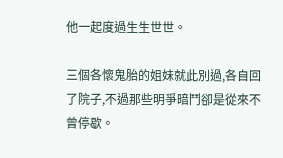他一起度過生生世世。

三個各懷鬼胎的姐妹就此別過,各自回了院子,不過那些明爭暗鬥卻是從來不曾停歇。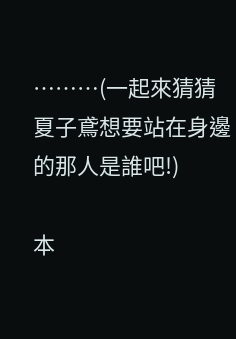………(一起來猜猜夏子鳶想要站在身邊的那人是誰吧!)

本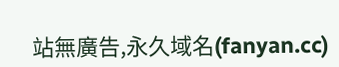站無廣告,永久域名(fanyan.cc)